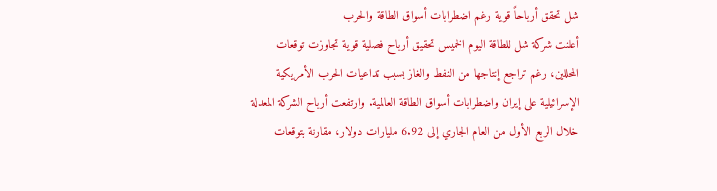شل تحقق أرباحاً قوية رغم اضطرابات أسواق الطاقة والحرب
أعلنت شركة شل للطاقة اليوم الخميس تحقيق أرباح فصلية قوية تجاوزت توقعات المحللين، رغم تراجع إنتاجها من النفط والغاز بسبب تداعيات الحرب الأمريكية الإسرائيلية على إيران واضطرابات أسواق الطاقة العالمية. وارتفعت أرباح الشركة المعدلة خلال الربع الأول من العام الجاري إلى 6.92 مليارات دولار، مقارنة بتوقعات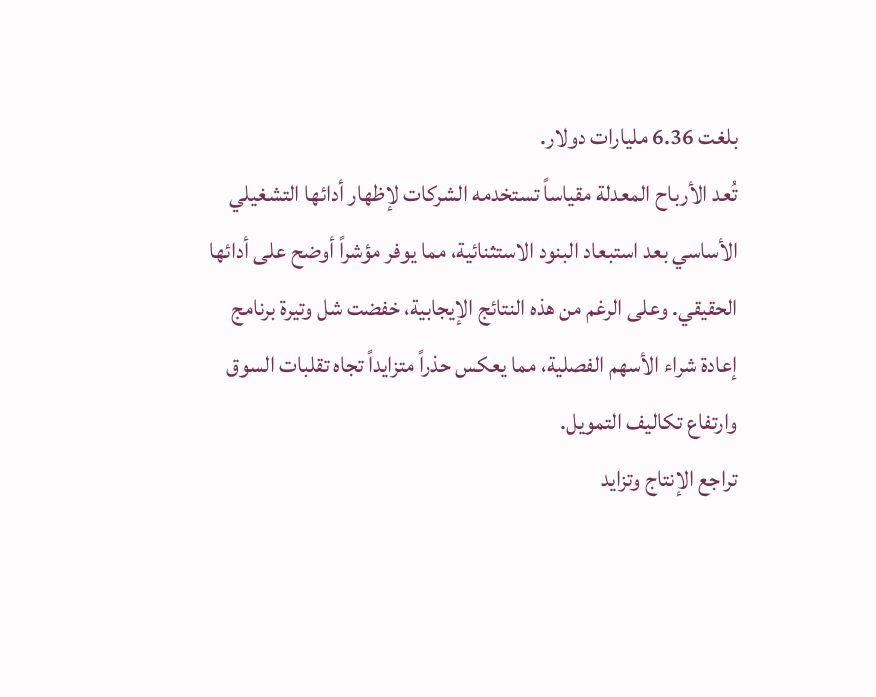بلغت 6.36 مليارات دولار.
تُعد الأرباح المعدلة مقياساً تستخدمه الشركات لإظهار أدائها التشغيلي الأساسي بعد استبعاد البنود الاستثنائية، مما يوفر مؤشراً أوضح على أدائها الحقيقي. وعلى الرغم من هذه النتائج الإيجابية، خفضت شل وتيرة برنامج إعادة شراء الأسهم الفصلية، مما يعكس حذراً متزايداً تجاه تقلبات السوق وارتفاع تكاليف التمويل.
تراجع الإنتاج وتزايد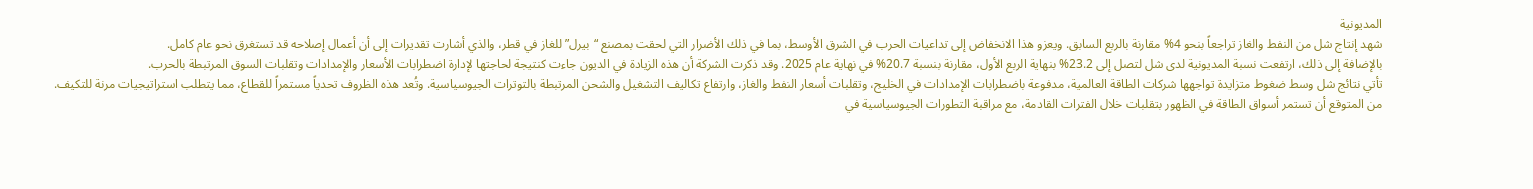المديونية
شهد إنتاج شل من النفط والغاز تراجعاً بنحو 4% مقارنة بالربع السابق. ويعزو هذا الانخفاض إلى تداعيات الحرب في الشرق الأوسط، بما في ذلك الأضرار التي لحقت بمصنع “بيرل” للغاز في قطر، والذي أشارت تقديرات إلى أن أعمال إصلاحه قد تستغرق نحو عام كامل.
بالإضافة إلى ذلك، ارتفعت نسبة المديونية لدى شل لتصل إلى 23.2% بنهاية الربع الأول، مقارنة بنسبة 20.7% في نهاية عام 2025. وقد ذكرت الشركة أن هذه الزيادة في الديون جاءت كنتيجة لحاجتها لإدارة اضطرابات الأسعار والإمدادات وتقلبات السوق المرتبطة بالحرب.
تأتي نتائج شل وسط ضغوط متزايدة تواجهها شركات الطاقة العالمية، مدفوعة باضطرابات الإمدادات في الخليج، وتقلبات أسعار النفط والغاز، وارتفاع تكاليف التشغيل والشحن المرتبطة بالتوترات الجيوسياسية. وتُعد هذه الظروف تحدياً مستمراً للقطاع، مما يتطلب استراتيجيات مرنة للتكيف.
من المتوقع أن تستمر أسواق الطاقة في الظهور بتقلبات خلال الفترات القادمة، مع مراقبة التطورات الجيوسياسية في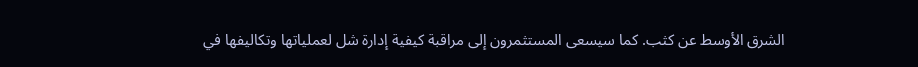الشرق الأوسط عن كثب. كما سيسعى المستثمرون إلى مراقبة كيفية إدارة شل لعملياتها وتكاليفها في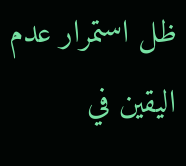ظل استمرار عدم اليقين في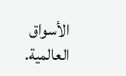الأسواق العالمية.